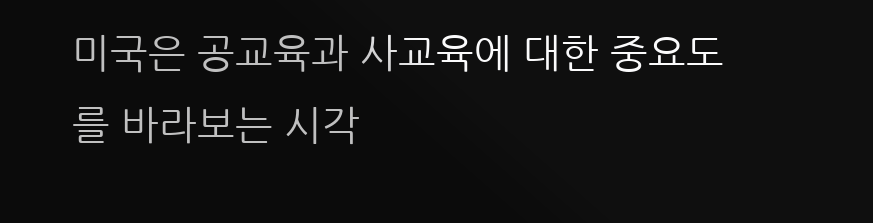미국은 공교육과 사교육에 대한 중요도를 바라보는 시각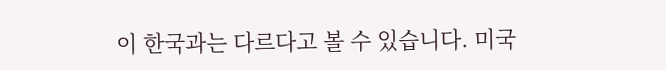이 한국과는 다르다고 볼 수 있습니다. 미국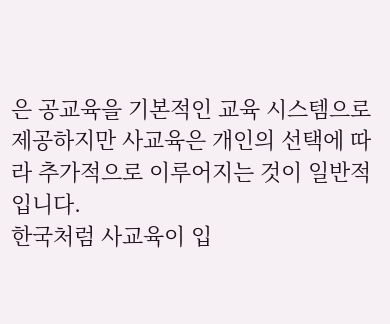은 공교육을 기본적인 교육 시스템으로 제공하지만 사교육은 개인의 선택에 따라 추가적으로 이루어지는 것이 일반적입니다.
한국처럼 사교육이 입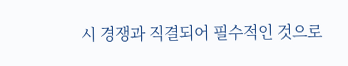시 경쟁과 직결되어 필수적인 것으로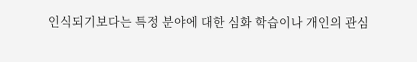인식되기보다는 특정 분야에 대한 심화 학습이나 개인의 관심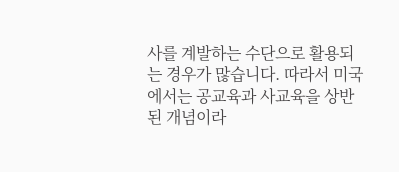사를 계발하는 수단으로 활용되는 경우가 많습니다. 따라서 미국에서는 공교육과 사교육을 상반된 개념이라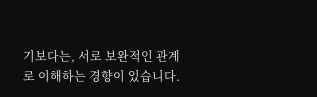기보다는, 서로 보완적인 관계로 이해하는 경향이 있습니다.